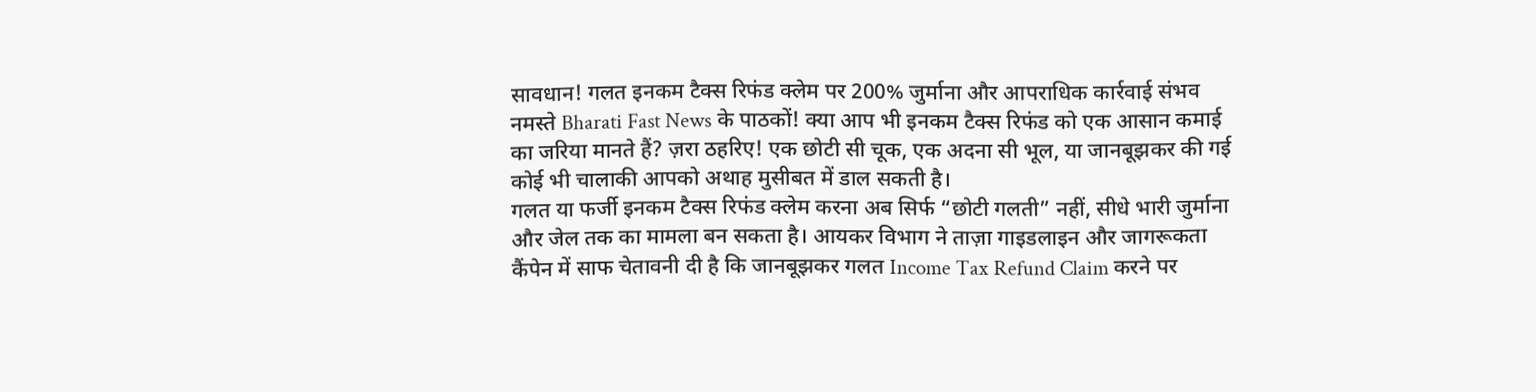सावधान! गलत इनकम टैक्स रिफंड क्लेम पर 200% जुर्माना और आपराधिक कार्रवाई संभव
नमस्ते Bharati Fast News के पाठकों! क्या आप भी इनकम टैक्स रिफंड को एक आसान कमाई का जरिया मानते हैं? ज़रा ठहरिए! एक छोटी सी चूक, एक अदना सी भूल, या जानबूझकर की गई कोई भी चालाकी आपको अथाह मुसीबत में डाल सकती है।
गलत या फर्जी इनकम टैक्स रिफंड क्लेम करना अब सिर्फ “छोटी गलती” नहीं, सीधे भारी जुर्माना और जेल तक का मामला बन सकता है। आयकर विभाग ने ताज़ा गाइडलाइन और जागरूकता कैंपेन में साफ चेतावनी दी है कि जानबूझकर गलत Income Tax Refund Claim करने पर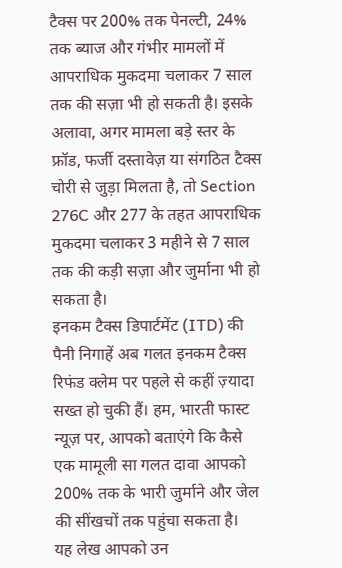टैक्स पर 200% तक पेनल्टी, 24% तक ब्याज और गंभीर मामलों में आपराधिक मुकदमा चलाकर 7 साल तक की सज़ा भी हो सकती है। इसके अलावा, अगर मामला बड़े स्तर के फ्रॉड, फर्जी दस्तावेज़ या संगठित टैक्स चोरी से जुड़ा मिलता है, तो Section 276C और 277 के तहत आपराधिक मुकदमा चलाकर 3 महीने से 7 साल तक की कड़ी सज़ा और जुर्माना भी हो सकता है।
इनकम टैक्स डिपार्टमेंट (ITD) की पैनी निगाहें अब गलत इनकम टैक्स रिफंड क्लेम पर पहले से कहीं ज़्यादा सख्त हो चुकी हैं। हम, भारती फास्ट न्यूज़ पर, आपको बताएंगे कि कैसे एक मामूली सा गलत दावा आपको 200% तक के भारी जुर्माने और जेल की सींखचों तक पहुंचा सकता है।
यह लेख आपको उन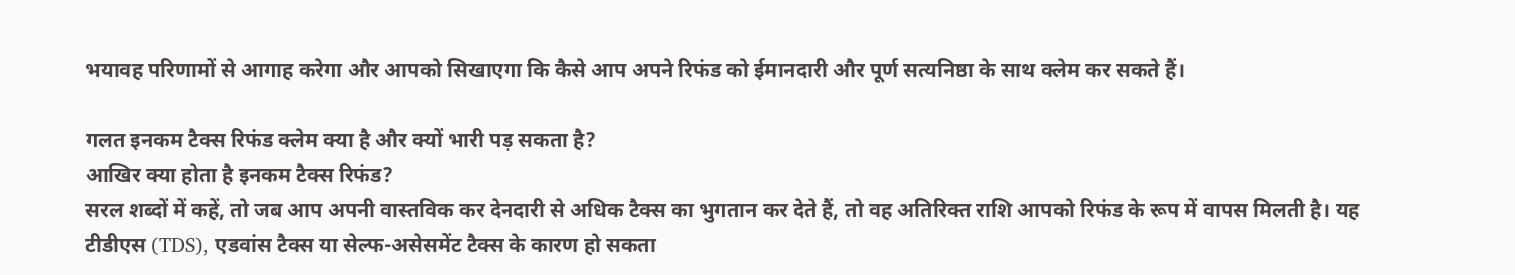भयावह परिणामों से आगाह करेगा और आपको सिखाएगा कि कैसे आप अपने रिफंड को ईमानदारी और पूर्ण सत्यनिष्ठा के साथ क्लेम कर सकते हैं।

गलत इनकम टैक्स रिफंड क्लेम क्या है और क्यों भारी पड़ सकता है?
आखिर क्या होता है इनकम टैक्स रिफंड?
सरल शब्दों में कहें, तो जब आप अपनी वास्तविक कर देनदारी से अधिक टैक्स का भुगतान कर देते हैं, तो वह अतिरिक्त राशि आपको रिफंड के रूप में वापस मिलती है। यह टीडीएस (TDS), एडवांस टैक्स या सेल्फ-असेसमेंट टैक्स के कारण हो सकता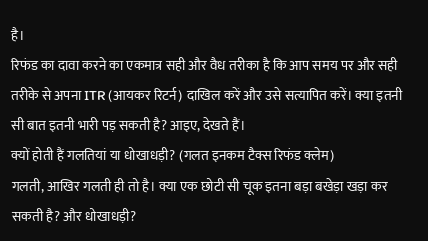है।
रिफंड का दावा करने का एकमात्र सही और वैध तरीका है कि आप समय पर और सही तरीके से अपना ITR (आयकर रिटर्न) दाखिल करें और उसे सत्यापित करें। क्या इतनी सी बात इतनी भारी पड़ सकती है? आइए, देखते हैं।
क्यों होती हैं गलतियां या धोखाधड़ी? (गलत इनकम टैक्स रिफंड क्लेम)
गलती, आखिर गलती ही तो है। क्या एक छोटी सी चूक इतना बड़ा बखेड़ा खड़ा कर सकती है? और धोखाधड़ी?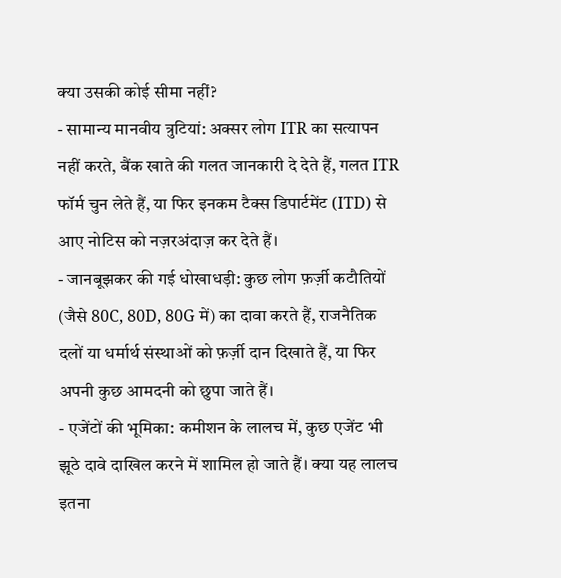क्या उसकी कोई सीमा नहीं?
- सामान्य मानवीय त्रुटियां: अक्सर लोग ITR का सत्यापन नहीं करते, बैंक खाते की गलत जानकारी दे देते हैं, गलत ITR फॉर्म चुन लेते हैं, या फिर इनकम टैक्स डिपार्टमेंट (ITD) से आए नोटिस को नज़रअंदाज़ कर देते हैं।
- जानबूझकर की गई धोखाधड़ी: कुछ लोग फ़र्ज़ी कटौतियों (जैसे 80C, 80D, 80G में) का दावा करते हैं, राजनैतिक दलों या धर्मार्थ संस्थाओं को फ़र्ज़ी दान दिखाते हैं, या फिर अपनी कुछ आमदनी को छुपा जाते हैं।
- एजेंटों की भूमिका: कमीशन के लालच में, कुछ एजेंट भी झूठे दावे दाखिल करने में शामिल हो जाते हैं। क्या यह लालच इतना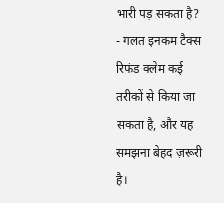भारी पड़ सकता है?
- गलत इनकम टैक्स रिफंड क्लेम कई तरीकों से किया जा सकता है, और यह समझना बेहद ज़रूरी है।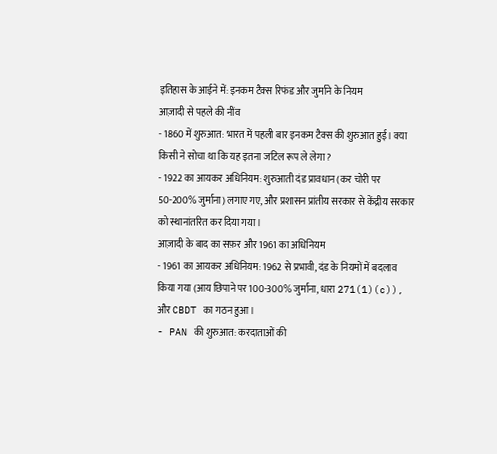इतिहास के आईने में: इनकम टैक्स रिफंड और जुर्माने के नियम
आज़ादी से पहले की नींव
- 1860 में शुरुआत: भारत में पहली बार इनकम टैक्स की शुरुआत हुई। क्या किसी ने सोचा था कि यह इतना जटिल रूप ले लेगा?
- 1922 का आयकर अधिनियम: शुरुआती दंड प्रावधान (कर चोरी पर 50-200% जुर्माना) लगाए गए, और प्रशासन प्रांतीय सरकार से केंद्रीय सरकार को स्थानांतरित कर दिया गया।
आज़ादी के बाद का सफ़र और 1961 का अधिनियम
- 1961 का आयकर अधिनियम: 1962 से प्रभावी, दंड के नियमों में बदलाव किया गया (आय छिपाने पर 100-300% जुर्माना, धारा 271(1)(c)), और CBDT का गठन हुआ।
- PAN की शुरुआत: करदाताओं की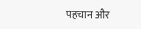पहचान और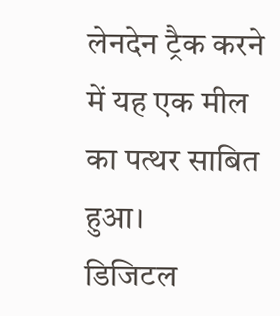लेनदेन ट्रैक करने में यह एक मील का पत्थर साबित हुआ।
डिजिटल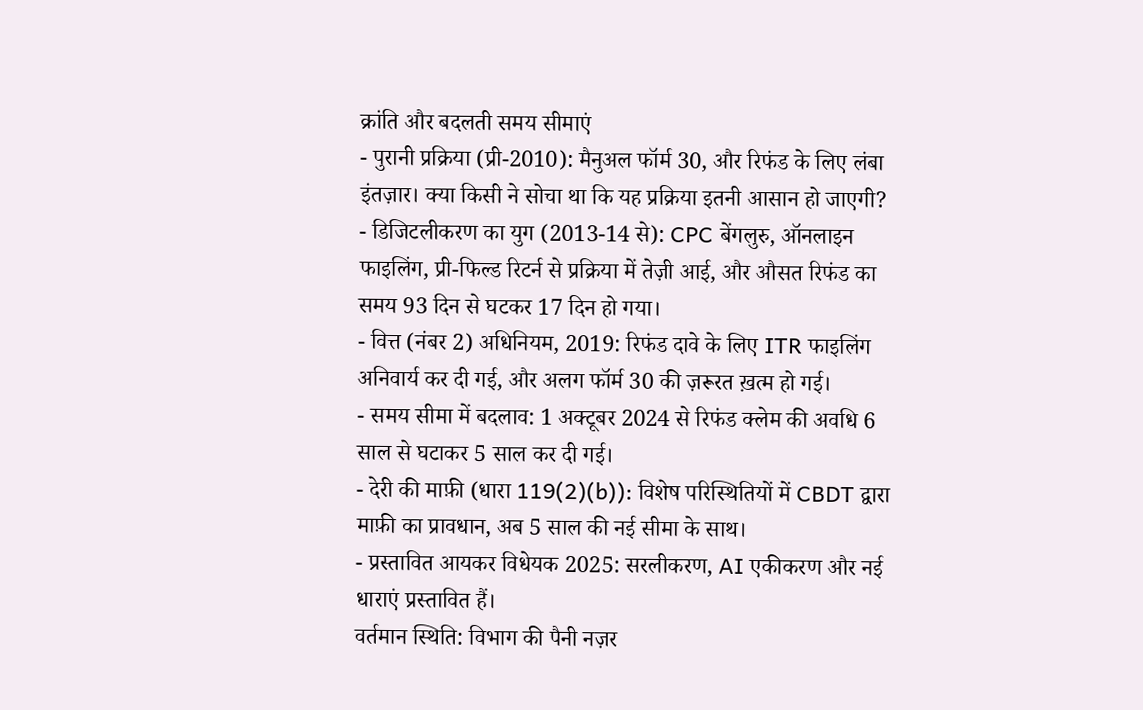क्रांति और बदलती समय सीमाएं
- पुरानी प्रक्रिया (प्री-2010): मैनुअल फॉर्म 30, और रिफंड के लिए लंबा इंतज़ार। क्या किसी ने सोचा था कि यह प्रक्रिया इतनी आसान हो जाएगी?
- डिजिटलीकरण का युग (2013-14 से): CPC बेंगलुरु, ऑनलाइन फाइलिंग, प्री-फिल्ड रिटर्न से प्रक्रिया में तेज़ी आई, और औसत रिफंड का समय 93 दिन से घटकर 17 दिन हो गया।
- वित्त (नंबर 2) अधिनियम, 2019: रिफंड दावे के लिए ITR फाइलिंग अनिवार्य कर दी गई, और अलग फॉर्म 30 की ज़रूरत ख़त्म हो गई।
- समय सीमा में बदलाव: 1 अक्टूबर 2024 से रिफंड क्लेम की अवधि 6 साल से घटाकर 5 साल कर दी गई।
- देरी की माफ़ी (धारा 119(2)(b)): विशेष परिस्थितियों में CBDT द्वारा माफ़ी का प्रावधान, अब 5 साल की नई सीमा के साथ।
- प्रस्तावित आयकर विधेयक 2025: सरलीकरण, AI एकीकरण और नई धाराएं प्रस्तावित हैं।
वर्तमान स्थिति: विभाग की पैनी नज़र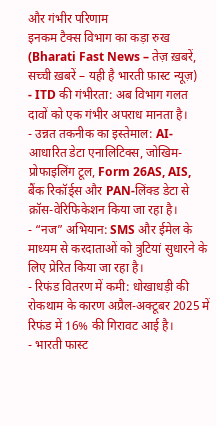और गंभीर परिणाम
इनकम टैक्स विभाग का कड़ा रुख (Bharati Fast News – तेज़ ख़बरें, सच्ची ख़बरें – यही है भारती फ़ास्ट न्यूज़)
- ITD की गंभीरता: अब विभाग गलत दावों को एक गंभीर अपराध मानता है।
- उन्नत तकनीक का इस्तेमाल: AI-आधारित डेटा एनालिटिक्स, जोखिम-प्रोफाइलिंग टूल, Form 26AS, AIS, बैंक रिकॉर्ड्स और PAN-लिंक्ड डेटा से क्रॉस-वेरिफिकेशन किया जा रहा है।
- “नज” अभियान: SMS और ईमेल के माध्यम से करदाताओं को त्रुटियां सुधारने के लिए प्रेरित किया जा रहा है।
- रिफंड वितरण में कमी: धोखाधड़ी की रोकथाम के कारण अप्रैल-अक्टूबर 2025 में रिफंड में 16% की गिरावट आई है।
- भारती फास्ट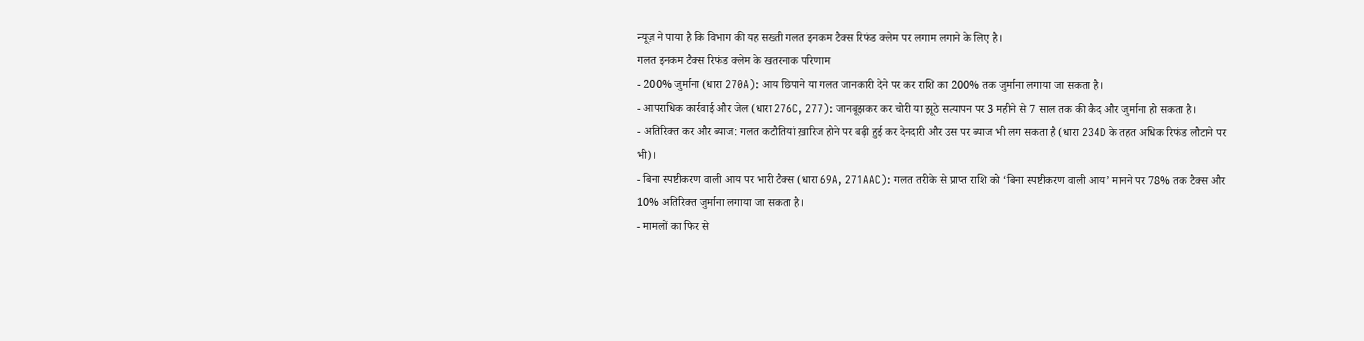न्यूज़ ने पाया है कि विभाग की यह सख्ती गलत इनकम टैक्स रिफंड क्लेम पर लगाम लगाने के लिए है।
गलत इनकम टैक्स रिफंड क्लेम के खतरनाक परिणाम
- 200% जुर्माना (धारा 270A): आय छिपाने या गलत जानकारी देने पर कर राशि का 200% तक जुर्माना लगाया जा सकता है।
- आपराधिक कार्रवाई और जेल (धारा 276C, 277): जानबूझकर कर चोरी या झूठे सत्यापन पर 3 महीने से 7 साल तक की कैद और जुर्माना हो सकता है।
- अतिरिक्त कर और ब्याज: गलत कटौतियां ख़ारिज होने पर बढ़ी हुई कर देनदारी और उस पर ब्याज भी लग सकता है (धारा 234D के तहत अधिक रिफंड लौटाने पर भी)।
- बिना स्पष्टीकरण वाली आय पर भारी टैक्स (धारा 69A, 271AAC): गलत तरीके से प्राप्त राशि को ‘बिना स्पष्टीकरण वाली आय’ मानने पर 78% तक टैक्स और 10% अतिरिक्त जुर्माना लगाया जा सकता है।
- मामलों का फिर से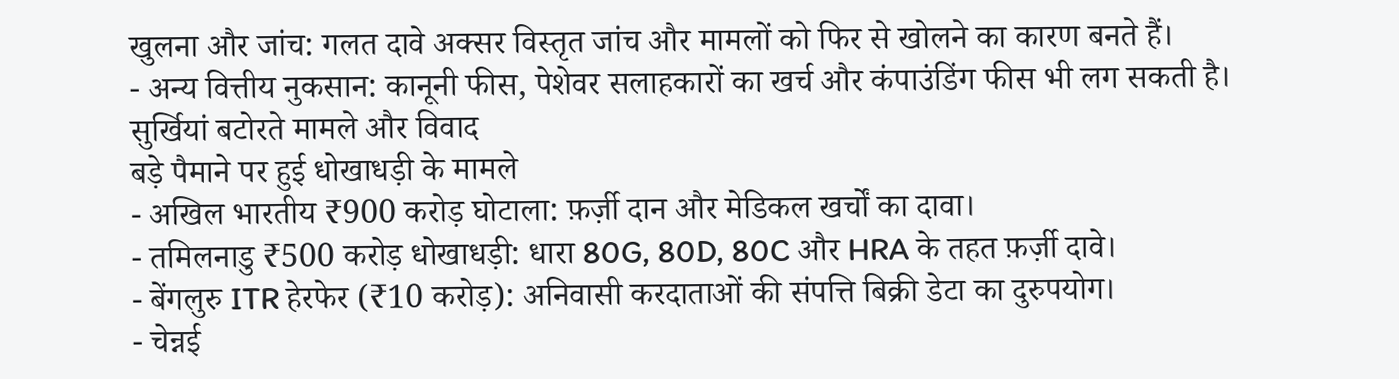खुलना और जांच: गलत दावे अक्सर विस्तृत जांच और मामलों को फिर से खोलने का कारण बनते हैं।
- अन्य वित्तीय नुकसान: कानूनी फीस, पेशेवर सलाहकारों का खर्च और कंपाउंडिंग फीस भी लग सकती है।
सुर्खियां बटोरते मामले और विवाद
बड़े पैमाने पर हुई धोखाधड़ी के मामले
- अखिल भारतीय ₹900 करोड़ घोटाला: फ़र्ज़ी दान और मेडिकल खर्चों का दावा।
- तमिलनाडु ₹500 करोड़ धोखाधड़ी: धारा 80G, 80D, 80C और HRA के तहत फ़र्ज़ी दावे।
- बेंगलुरु ITR हेरफेर (₹10 करोड़): अनिवासी करदाताओं की संपत्ति बिक्री डेटा का दुरुपयोग।
- चेन्नई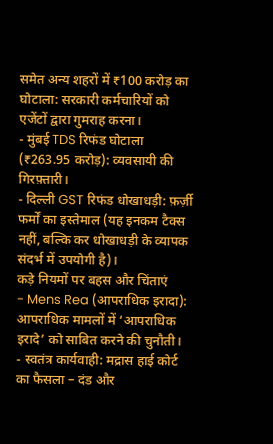समेत अन्य शहरों में ₹100 करोड़ का घोटाला: सरकारी कर्मचारियों को एजेंटों द्वारा गुमराह करना।
- मुंबई TDS रिफंड घोटाला (₹263.95 करोड़): व्यवसायी की गिरफ़्तारी।
- दिल्ली GST रिफंड धोखाधड़ी: फ़र्ज़ी फर्मों का इस्तेमाल (यह इनकम टैक्स नहीं, बल्कि कर धोखाधड़ी के व्यापक संदर्भ में उपयोगी है)।
कड़े नियमों पर बहस और चिंताएं
- Mens Rea (आपराधिक इरादा): आपराधिक मामलों में ‘आपराधिक इरादे’ को साबित करने की चुनौती।
- स्वतंत्र कार्यवाही: मद्रास हाई कोर्ट का फैसला – दंड और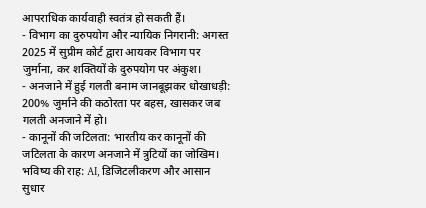आपराधिक कार्यवाही स्वतंत्र हो सकती हैं।
- विभाग का दुरुपयोग और न्यायिक निगरानी: अगस्त 2025 में सुप्रीम कोर्ट द्वारा आयकर विभाग पर जुर्माना, कर शक्तियों के दुरुपयोग पर अंकुश।
- अनजाने में हुई गलती बनाम जानबूझकर धोखाधड़ी: 200% जुर्माने की कठोरता पर बहस, खासकर जब गलती अनजाने में हो।
- कानूनों की जटिलता: भारतीय कर कानूनों की जटिलता के कारण अनजाने में त्रुटियों का जोखिम।
भविष्य की राह: AI, डिजिटलीकरण और आसान सुधार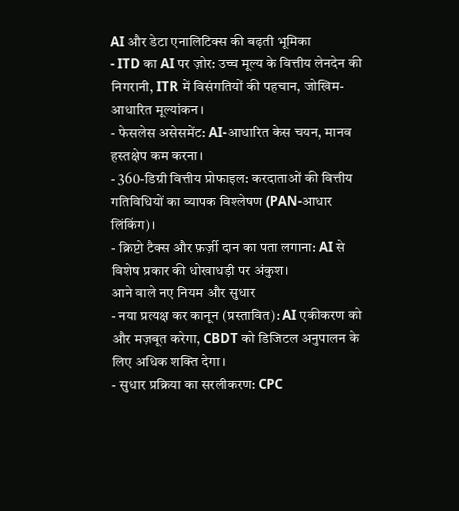AI और डेटा एनालिटिक्स की बढ़ती भूमिका
- ITD का AI पर ज़ोर: उच्च मूल्य के वित्तीय लेनदेन की निगरानी, ITR में विसंगतियों की पहचान, जोखिम-आधारित मूल्यांकन।
- फेसलेस असेसमेंट: AI-आधारित केस चयन, मानव हस्तक्षेप कम करना।
- 360-डिग्री वित्तीय प्रोफाइल: करदाताओं की वित्तीय गतिविधियों का व्यापक विश्लेषण (PAN-आधार लिंकिंग)।
- क्रिप्टो टैक्स और फ़र्ज़ी दान का पता लगाना: AI से विशेष प्रकार की धोखाधड़ी पर अंकुश।
आने वाले नए नियम और सुधार
- नया प्रत्यक्ष कर कानून (प्रस्तावित): AI एकीकरण को और मज़बूत करेगा, CBDT को डिजिटल अनुपालन के लिए अधिक शक्ति देगा।
- सुधार प्रक्रिया का सरलीकरण: CPC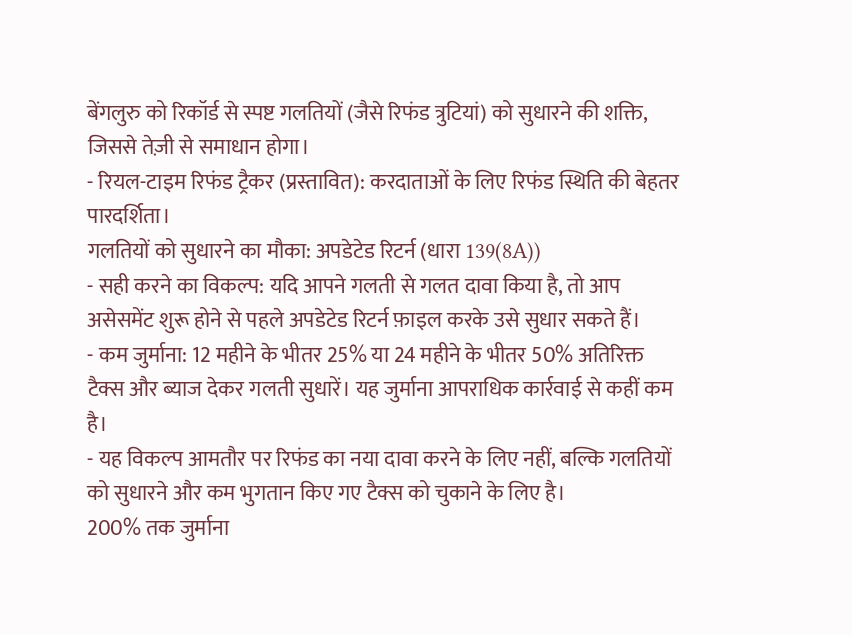बेंगलुरु को रिकॉर्ड से स्पष्ट गलतियों (जैसे रिफंड त्रुटियां) को सुधारने की शक्ति, जिससे तेज़ी से समाधान होगा।
- रियल-टाइम रिफंड ट्रैकर (प्रस्तावित): करदाताओं के लिए रिफंड स्थिति की बेहतर पारदर्शिता।
गलतियों को सुधारने का मौका: अपडेटेड रिटर्न (धारा 139(8A))
- सही करने का विकल्प: यदि आपने गलती से गलत दावा किया है, तो आप असेसमेंट शुरू होने से पहले अपडेटेड रिटर्न फ़ाइल करके उसे सुधार सकते हैं।
- कम जुर्माना: 12 महीने के भीतर 25% या 24 महीने के भीतर 50% अतिरिक्त टैक्स और ब्याज देकर गलती सुधारें। यह जुर्माना आपराधिक कार्रवाई से कहीं कम है।
- यह विकल्प आमतौर पर रिफंड का नया दावा करने के लिए नहीं, बल्कि गलतियों को सुधारने और कम भुगतान किए गए टैक्स को चुकाने के लिए है।
200% तक जुर्माना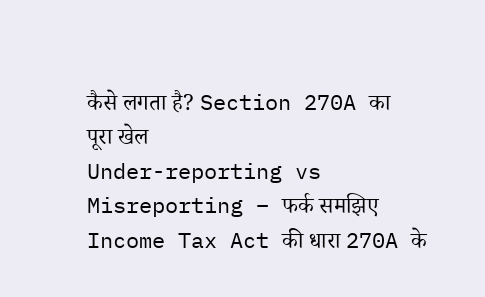कैसे लगता है? Section 270A का पूरा खेल
Under-reporting vs Misreporting – फर्क समझिए
Income Tax Act की धारा 270A के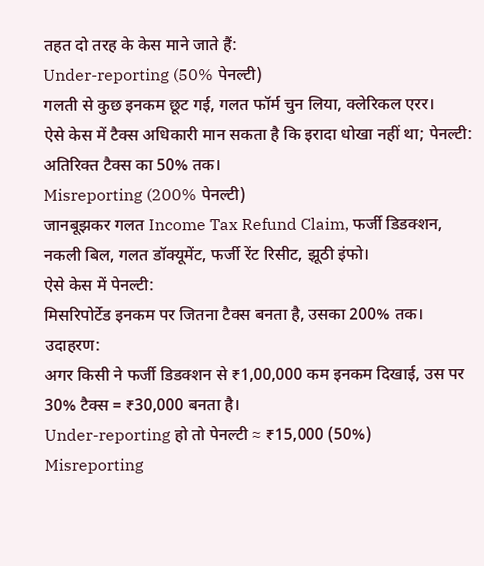तहत दो तरह के केस माने जाते हैं:
Under-reporting (50% पेनल्टी)
गलती से कुछ इनकम छूट गई, गलत फॉर्म चुन लिया, क्लेरिकल एरर।
ऐसे केस में टैक्स अधिकारी मान सकता है कि इरादा धोखा नहीं था; पेनल्टी:
अतिरिक्त टैक्स का 50% तक।
Misreporting (200% पेनल्टी)
जानबूझकर गलत Income Tax Refund Claim, फर्जी डिडक्शन, नकली बिल, गलत डॉक्यूमेंट, फर्जी रेंट रिसीट, झूठी इंफो।
ऐसे केस में पेनल्टी:
मिसरिपोर्टेड इनकम पर जितना टैक्स बनता है, उसका 200% तक।
उदाहरण:
अगर किसी ने फर्जी डिडक्शन से ₹1,00,000 कम इनकम दिखाई, उस पर 30% टैक्स = ₹30,000 बनता है।
Under-reporting हो तो पेनल्टी ≈ ₹15,000 (50%)
Misreporting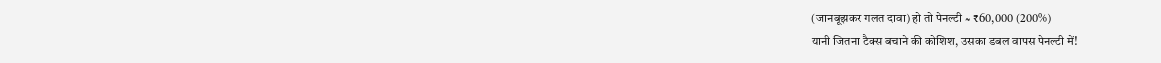(जानबूझकर गलत दावा) हो तो पेनल्टी ≈ ₹60,000 (200%)
यानी जितना टैक्स बचाने की कोशिश, उसका डबल वापस पेनल्टी में!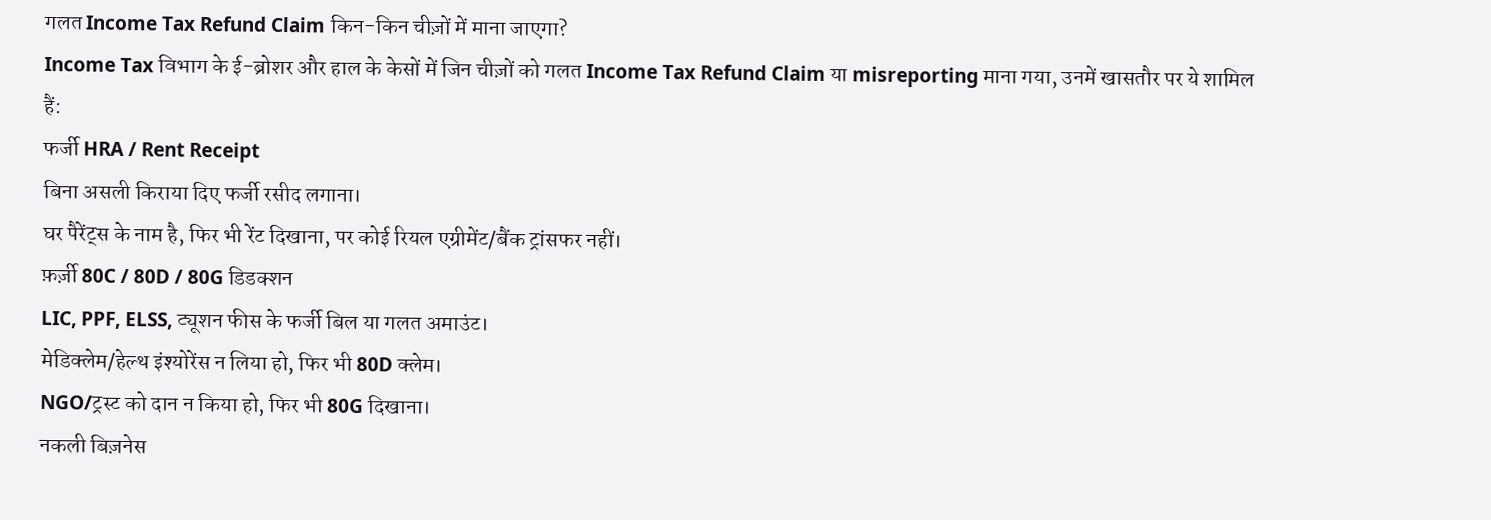गलत Income Tax Refund Claim किन-किन चीज़ों में माना जाएगा?
Income Tax विभाग के ई-ब्रोशर और हाल के केसों में जिन चीज़ों को गलत Income Tax Refund Claim या misreporting माना गया, उनमें खासतौर पर ये शामिल हैं:
फर्जी HRA / Rent Receipt
बिना असली किराया दिए फर्जी रसीद लगाना।
घर पैरेंट्स के नाम है, फिर भी रेंट दिखाना, पर कोई रियल एग्रीमेंट/बैंक ट्रांसफर नहीं।
फ़र्ज़ी 80C / 80D / 80G डिडक्शन
LIC, PPF, ELSS, ट्यूशन फीस के फर्जी बिल या गलत अमाउंट।
मेडिक्लेम/हेल्थ इंश्योरेंस न लिया हो, फिर भी 80D क्लेम।
NGO/ट्रस्ट को दान न किया हो, फिर भी 80G दिखाना।
नकली बिज़नेस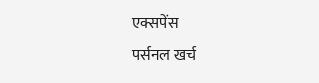एक्सपेंस
पर्सनल खर्च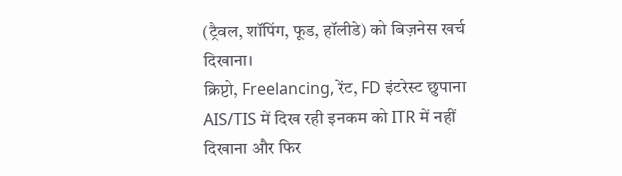(ट्रैवल, शॉपिंग, फूड, हॉलीडे) को बिज़नेस खर्च दिखाना।
क्रिप्टो, Freelancing, रेंट, FD इंटरेस्ट छुपाना
AIS/TIS में दिख रही इनकम को ITR में नहीं दिखाना और फिर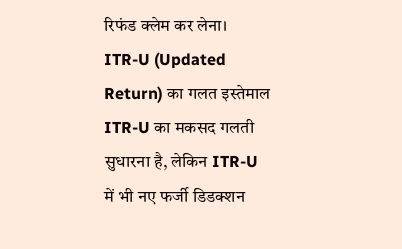रिफंड क्लेम कर लेना।
ITR-U (Updated Return) का गलत इस्तेमाल
ITR-U का मकसद गलती सुधारना है, लेकिन ITR-U में भी नए फर्जी डिडक्शन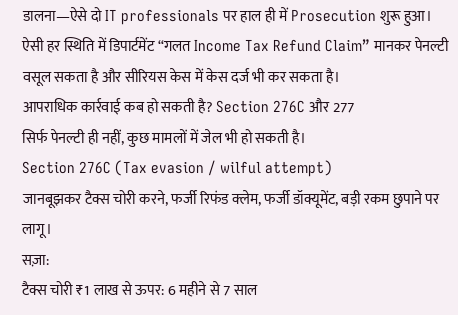डालना—ऐसे दो IT professionals पर हाल ही में Prosecution शुरू हुआ।
ऐसी हर स्थिति में डिपार्टमेंट “गलत Income Tax Refund Claim” मानकर पेनल्टी वसूल सकता है और सीरियस केस में केस दर्ज भी कर सकता है।
आपराधिक कार्रवाई कब हो सकती है? Section 276C और 277
सिर्फ पेनल्टी ही नहीं, कुछ मामलों में जेल भी हो सकती है।
Section 276C (Tax evasion / wilful attempt)
जानबूझकर टैक्स चोरी करने, फर्जी रिफंड क्लेम, फर्जी डॉक्यूमेंट, बड़ी रकम छुपाने पर लागू।
सज़ा:
टैक्स चोरी ₹1 लाख से ऊपर: 6 महीने से 7 साल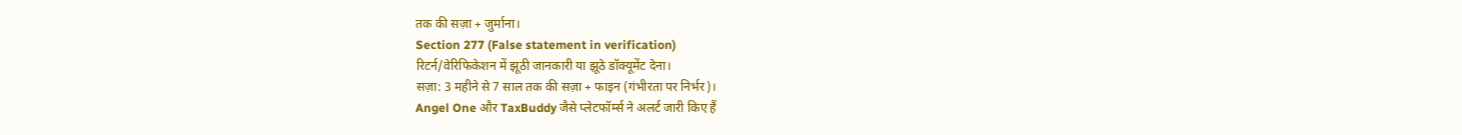तक की सज़ा + जुर्माना।
Section 277 (False statement in verification)
रिटर्न/वेरिफिकेशन में झूठी जानकारी या झूठे डॉक्यूमेंट देना।
सज़ा: 3 महीने से 7 साल तक की सज़ा + फाइन (गंभीरता पर निर्भर)।
Angel One और TaxBuddy जैसे प्लेटफॉर्म्स ने अलर्ट जारी किए हैं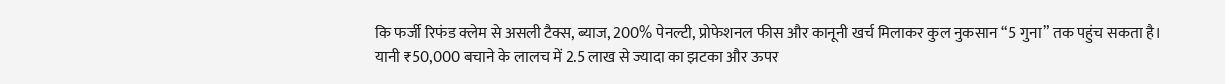कि फर्जी रिफंड क्लेम से असली टैक्स, ब्याज, 200% पेनल्टी, प्रोफेशनल फीस और कानूनी खर्च मिलाकर कुल नुकसान “5 गुना” तक पहुंच सकता है।
यानी ₹50,000 बचाने के लालच में 2.5 लाख से ज्यादा का झटका और ऊपर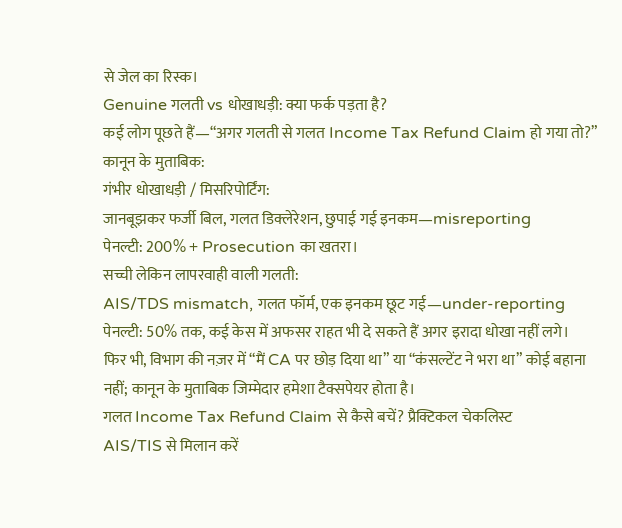से जेल का रिस्क।
Genuine गलती vs धोखाधड़ी: क्या फर्क पड़ता है?
कई लोग पूछते हैं—“अगर गलती से गलत Income Tax Refund Claim हो गया तो?”
कानून के मुताबिक:
गंभीर धोखाधड़ी / मिसरिपोर्टिंग:
जानबूझकर फर्जी बिल, गलत डिक्लेरेशन, छुपाई गई इनकम—misreporting
पेनल्टी: 200% + Prosecution का खतरा।
सच्ची लेकिन लापरवाही वाली गलती:
AIS/TDS mismatch, गलत फॉर्म, एक इनकम छूट गई—under-reporting
पेनल्टी: 50% तक, कई केस में अफसर राहत भी दे सकते हैं अगर इरादा धोखा नहीं लगे।
फिर भी, विभाग की नज़र में “मैं CA पर छोड़ दिया था” या “कंसल्टेंट ने भरा था” कोई बहाना नहीं; कानून के मुताबिक जिम्मेदार हमेशा टैक्सपेयर होता है।
गलत Income Tax Refund Claim से कैसे बचें? प्रैक्टिकल चेकलिस्ट
AIS/TIS से मिलान करें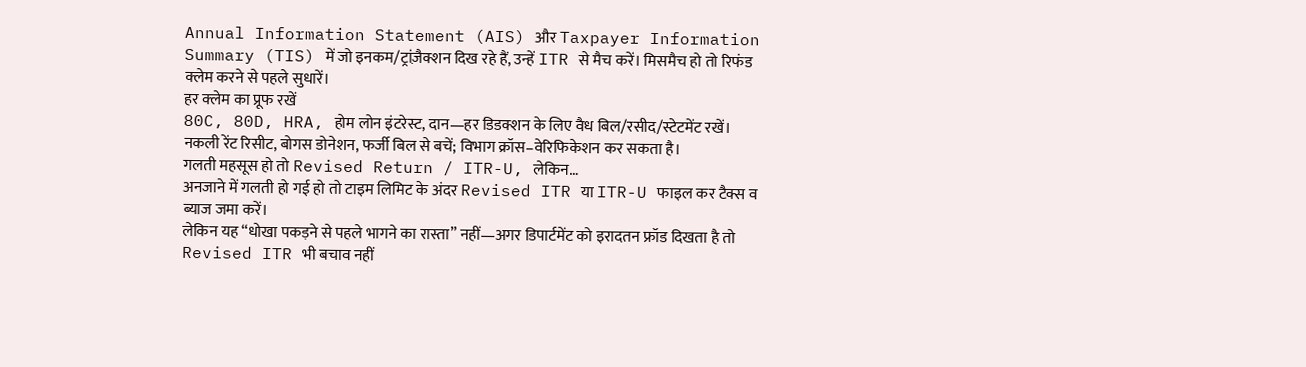Annual Information Statement (AIS) और Taxpayer Information Summary (TIS) में जो इनकम/ट्रांज़ैक्शन दिख रहे हैं, उन्हें ITR से मैच करें। मिसमैच हो तो रिफंड क्लेम करने से पहले सुधारें।
हर क्लेम का प्रूफ रखें
80C, 80D, HRA, होम लोन इंटरेस्ट, दान—हर डिडक्शन के लिए वैध बिल/रसीद/स्टेटमेंट रखें।
नकली रेंट रिसीट, बोगस डोनेशन, फर्जी बिल से बचें; विभाग क्रॉस–वेरिफिकेशन कर सकता है।
गलती महसूस हो तो Revised Return / ITR-U, लेकिन…
अनजाने में गलती हो गई हो तो टाइम लिमिट के अंदर Revised ITR या ITR-U फाइल कर टैक्स व ब्याज जमा करें।
लेकिन यह “धोखा पकड़ने से पहले भागने का रास्ता” नहीं—अगर डिपार्टमेंट को इरादतन फ्रॉड दिखता है तो Revised ITR भी बचाव नहीं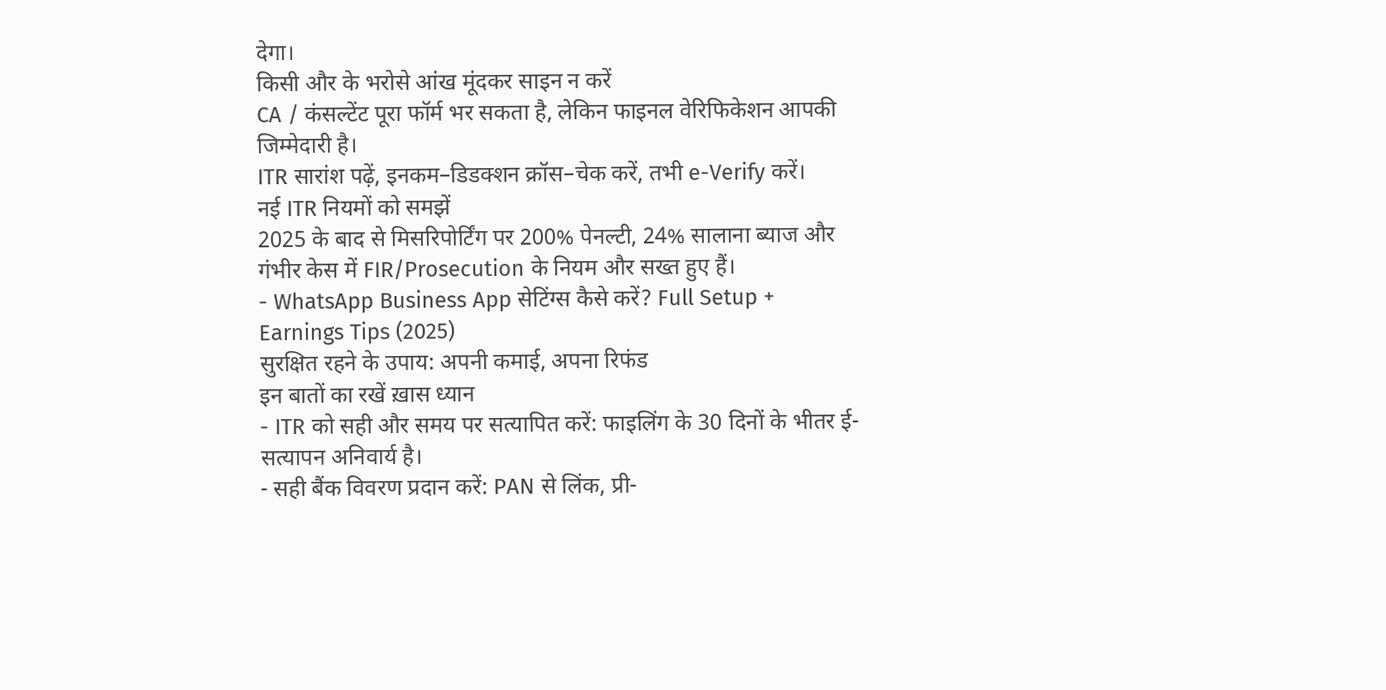देगा।
किसी और के भरोसे आंख मूंदकर साइन न करें
CA / कंसल्टेंट पूरा फॉर्म भर सकता है, लेकिन फाइनल वेरिफिकेशन आपकी जिम्मेदारी है।
ITR सारांश पढ़ें, इनकम–डिडक्शन क्रॉस–चेक करें, तभी e-Verify करें।
नई ITR नियमों को समझें
2025 के बाद से मिसरिपोर्टिंग पर 200% पेनल्टी, 24% सालाना ब्याज और गंभीर केस में FIR/Prosecution के नियम और सख्त हुए हैं।
- WhatsApp Business App सेटिंग्स कैसे करें? Full Setup + Earnings Tips (2025)
सुरक्षित रहने के उपाय: अपनी कमाई, अपना रिफंड
इन बातों का रखें ख़ास ध्यान
- ITR को सही और समय पर सत्यापित करें: फाइलिंग के 30 दिनों के भीतर ई-सत्यापन अनिवार्य है।
- सही बैंक विवरण प्रदान करें: PAN से लिंक, प्री-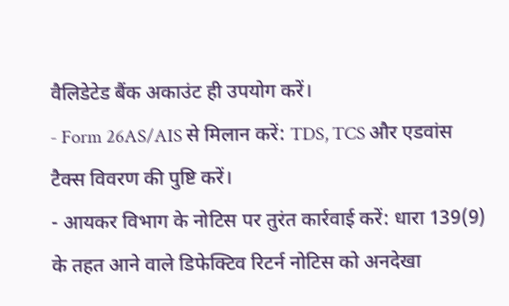वैलिडेटेड बैंक अकाउंट ही उपयोग करें।
- Form 26AS/AIS से मिलान करें: TDS, TCS और एडवांस टैक्स विवरण की पुष्टि करें।
- आयकर विभाग के नोटिस पर तुरंत कार्रवाई करें: धारा 139(9) के तहत आने वाले डिफेक्टिव रिटर्न नोटिस को अनदेखा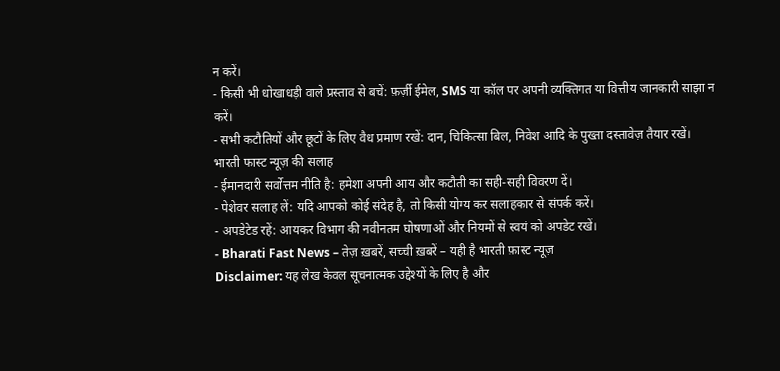न करें।
- किसी भी धोखाधड़ी वाले प्रस्ताव से बचें: फ़र्ज़ी ईमेल, SMS या कॉल पर अपनी व्यक्तिगत या वित्तीय जानकारी साझा न करें।
- सभी कटौतियों और छूटों के लिए वैध प्रमाण रखें: दान, चिकित्सा बिल, निवेश आदि के पुख्ता दस्तावेज़ तैयार रखें।
भारती फास्ट न्यूज़ की सलाह
- ईमानदारी सर्वोत्तम नीति है: हमेशा अपनी आय और कटौती का सही-सही विवरण दें।
- पेशेवर सलाह लें: यदि आपको कोई संदेह है, तो किसी योग्य कर सलाहकार से संपर्क करें।
- अपडेटेड रहें: आयकर विभाग की नवीनतम घोषणाओं और नियमों से स्वयं को अपडेट रखें।
- Bharati Fast News – तेज़ ख़बरें, सच्ची ख़बरें – यही है भारती फ़ास्ट न्यूज़
Disclaimer: यह लेख केवल सूचनात्मक उद्देश्यों के लिए है और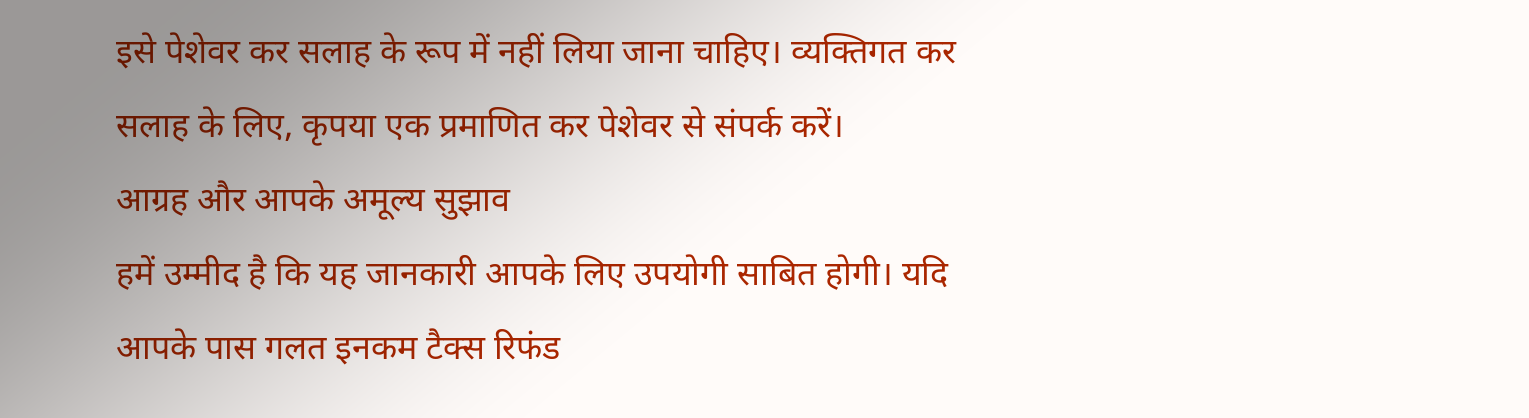इसे पेशेवर कर सलाह के रूप में नहीं लिया जाना चाहिए। व्यक्तिगत कर सलाह के लिए, कृपया एक प्रमाणित कर पेशेवर से संपर्क करें।
आग्रह और आपके अमूल्य सुझाव
हमें उम्मीद है कि यह जानकारी आपके लिए उपयोगी साबित होगी। यदि आपके पास गलत इनकम टैक्स रिफंड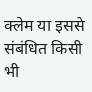क्लेम या इससे संबंधित किसी भी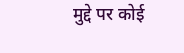मुद्दे पर कोई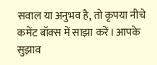सवाल या अनुभव है, तो कृपया नीचे कमेंट बॉक्स में साझा करें। आपके सुझाव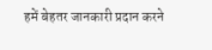हमें बेहतर जानकारी प्रदान करने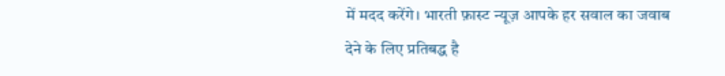में मदद करेंगे। भारती फ़ास्ट न्यूज़ आपके हर सवाल का जवाब देने के लिए प्रतिबद्ध है